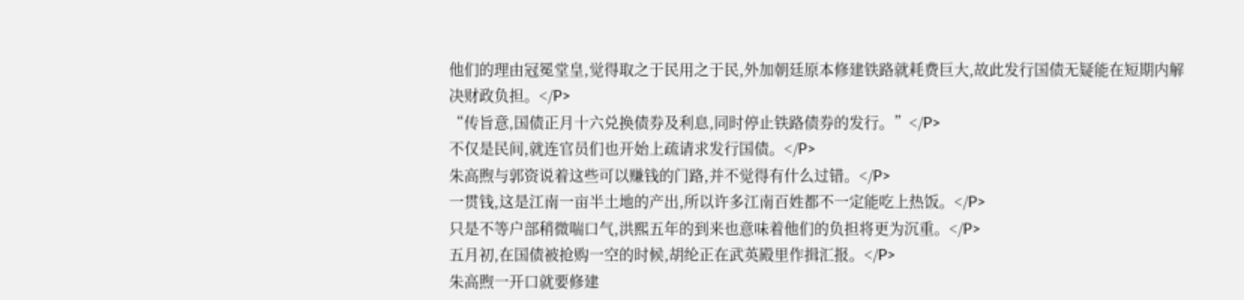他们的理由冠冕堂皇,觉得取之于民用之于民,外加朝廷原本修建铁路就耗费巨大,故此发行国债无疑能在短期内解决财政负担。</P>
“传旨意,国债正月十六兑换债券及利息,同时停止铁路债券的发行。”</P>
不仅是民间,就连官员们也开始上疏请求发行国债。</P>
朱高煦与郭资说着这些可以赚钱的门路,并不觉得有什么过错。</P>
一贯钱,这是江南一亩半土地的产出,所以许多江南百姓都不一定能吃上热饭。</P>
只是不等户部稍微喘口气,洪熙五年的到来也意味着他们的负担将更为沉重。</P>
五月初,在国债被抢购一空的时候,胡纶正在武英殿里作揖汇报。</P>
朱高煦一开口就要修建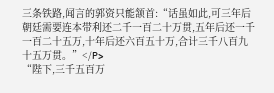三条铁路,闻言的郭资只能颔首:“话虽如此,可三年后朝廷需要连本带利还二千一百二十万贯,五年后还一千一百二十五万,十年后还六百五十万,合计三千八百九十五万贯。”</P>
“陛下,三千五百万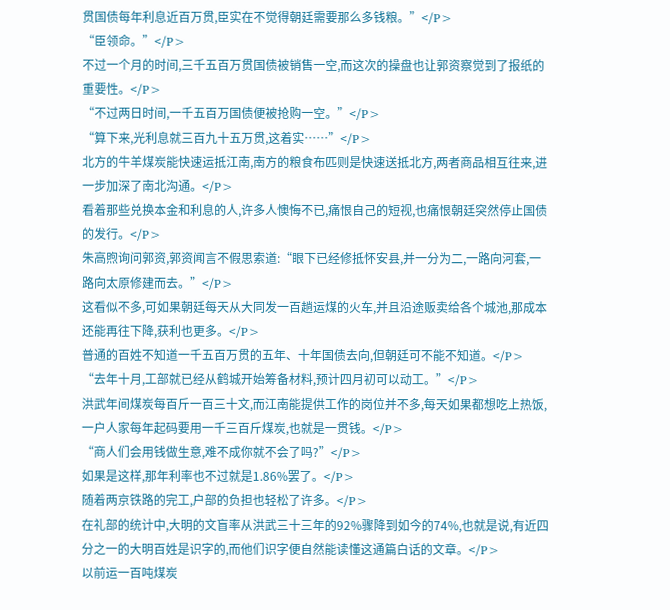贯国债每年利息近百万贯,臣实在不觉得朝廷需要那么多钱粮。”</P>
“臣领命。”</P>
不过一个月的时间,三千五百万贯国债被销售一空,而这次的操盘也让郭资察觉到了报纸的重要性。</P>
“不过两日时间,一千五百万国债便被抢购一空。”</P>
“算下来,光利息就三百九十五万贯,这着实……”</P>
北方的牛羊煤炭能快速运抵江南,南方的粮食布匹则是快速送抵北方,两者商品相互往来,进一步加深了南北沟通。</P>
看着那些兑换本金和利息的人,许多人懊悔不已,痛恨自己的短视,也痛恨朝廷突然停止国债的发行。</P>
朱高煦询问郭资,郭资闻言不假思索道:“眼下已经修抵怀安县,并一分为二,一路向河套,一路向太原修建而去。”</P>
这看似不多,可如果朝廷每天从大同发一百趟运煤的火车,并且沿途贩卖给各个城池,那成本还能再往下降,获利也更多。</P>
普通的百姓不知道一千五百万贯的五年、十年国债去向,但朝廷可不能不知道。</P>
“去年十月,工部就已经从鹤城开始筹备材料,预计四月初可以动工。”</P>
洪武年间煤炭每百斤一百三十文,而江南能提供工作的岗位并不多,每天如果都想吃上热饭,一户人家每年起码要用一千三百斤煤炭,也就是一贯钱。</P>
“商人们会用钱做生意,难不成你就不会了吗?”</P>
如果是这样,那年利率也不过就是1.86%罢了。</P>
随着两京铁路的完工,户部的负担也轻松了许多。</P>
在礼部的统计中,大明的文盲率从洪武三十三年的92%骤降到如今的74%,也就是说,有近四分之一的大明百姓是识字的,而他们识字便自然能读懂这通篇白话的文章。</P>
以前运一百吨煤炭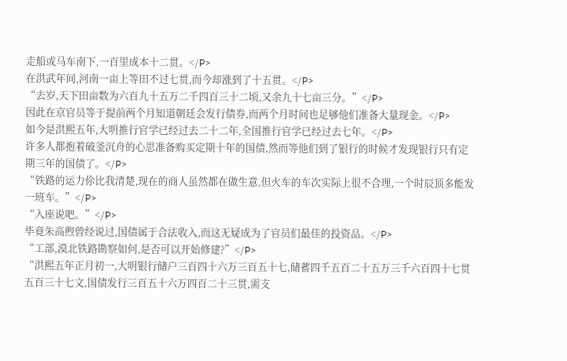走船或马车南下,一百里成本十二贯。</P>
在洪武年间,河南一亩上等田不过七贯,而今却涨到了十五贯。</P>
“去岁,天下田亩数为六百九十五万二千四百三十二顷,又余九十七亩三分。”</P>
因此在京官员等于提前两个月知道朝廷会发行债券,而两个月时间也足够他们准备大量现金。</P>
如今是洪熙五年,大明推行官学已经过去二十二年,全国推行官学已经过去七年。</P>
许多人都抱着破釜沉舟的心思准备购买定期十年的国债,然而等他们到了银行的时候才发现银行只有定期三年的国债了。</P>
“铁路的运力伱比我清楚,现在的商人虽然都在做生意,但火车的车次实际上很不合理,一个时辰顶多能发一班车。”</P>
“入座说吧。”</P>
毕竟朱高煦曾经说过,国债属于合法收入,而这无疑成为了官员们最佳的投资品。</P>
“工部,漠北铁路勘察如何,是否可以开始修建?”</P>
“洪熙五年正月初一,大明银行储户三百四十六万三百五十七,储蓄四千五百二十五万三千六百四十七贯五百三十七文,国债发行三百五十六万四百二十三贯,需支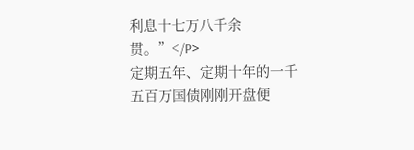利息十七万八千余贯。”</P>
定期五年、定期十年的一千五百万国债刚刚开盘便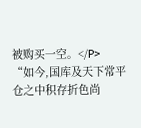被购买一空。</P>
“如今,国库及天下常平仓之中积存折色尚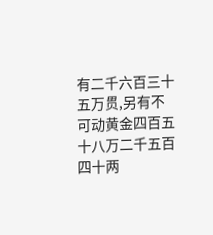有二千六百三十五万贯,另有不可动黄金四百五十八万二千五百四十两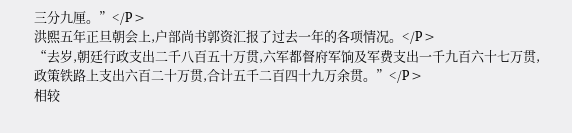三分九厘。”</P>
洪熙五年正旦朝会上,户部尚书郭资汇报了过去一年的各项情况。</P>
“去岁,朝廷行政支出二千八百五十万贯,六军都督府军饷及军费支出一千九百六十七万贯,政策铁路上支出六百二十万贯,合计五千二百四十九万余贯。”</P>
相较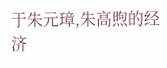于朱元璋,朱高煦的经济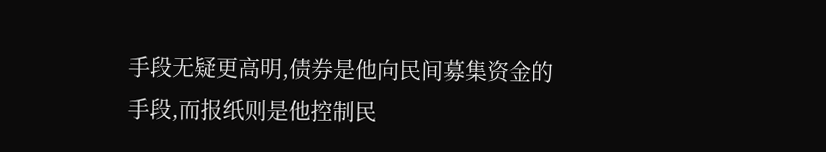手段无疑更高明,债券是他向民间募集资金的手段,而报纸则是他控制民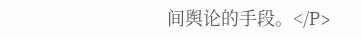间舆论的手段。</P>